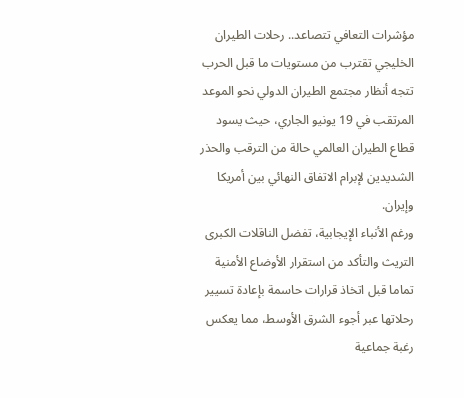مؤشرات التعافي تتصاعد.. رحلات الطيران الخليجي تقترب من مستويات ما قبل الحرب
تتجه أنظار مجتمع الطيران الدولي نحو الموعد المرتقب في 19 يونيو الجاري، حيث يسود قطاع الطيران العالمي حالة من الترقب والحذر الشديدين لإبرام الاتفاق النهائي بين أمريكا وإيران.
ورغم الأنباء الإيجابية، تفضل الناقلات الكبرى التريث والتأكد من استقرار الأوضاع الأمنية تماما قبل اتخاذ قرارات حاسمة بإعادة تسيير رحلاتها عبر أجوء الشرق الأوسط، مما يعكس رغبة جماعية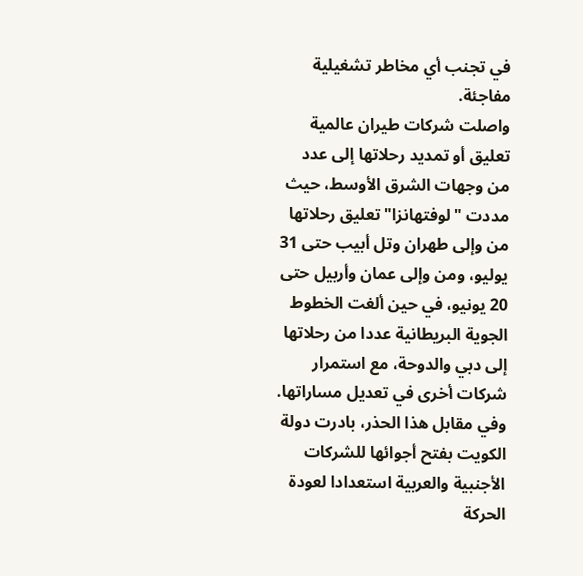في تجنب أي مخاطر تشغيلية مفاجئة.
واصلت شركات طيران عالمية تعليق أو تمديد رحلاتها إلى عدد من وجهات الشرق الأوسط، حيث مددت "لوفتهانزا" تعليق رحلاتها من وإلى طهران وتل أبيب حتى 31 يوليو، ومن وإلى عمان وأربيل حتى 20 يونيو، في حين ألغت الخطوط الجوية البريطانية عددا من رحلاتها إلى دبي والدوحة، مع استمرار شركات أخرى في تعديل مساراتها.
وفي مقابل هذا الحذر، بادرت دولة الكويت بفتح أجوائها للشركات الأجنبية والعربية استعدادا لعودة الحركة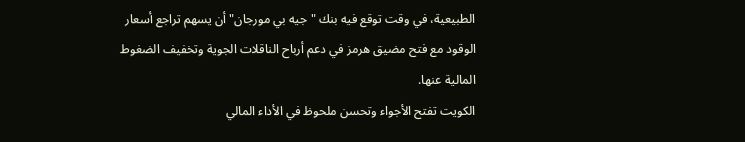الطبيعية، في وقت توقع فيه بنك "جيه بي مورجان" أن يسهم تراجع أسعار الوقود مع فتح مضيق هرمز في دعم أرباح الناقلات الجوية وتخفيف الضغوط المالية عنها.
الكويت تفتح الأجواء وتحسن ملحوظ في الأداء المالي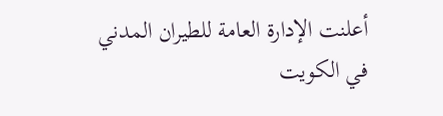أعلنت الإدارة العامة للطيران المدني في الكويت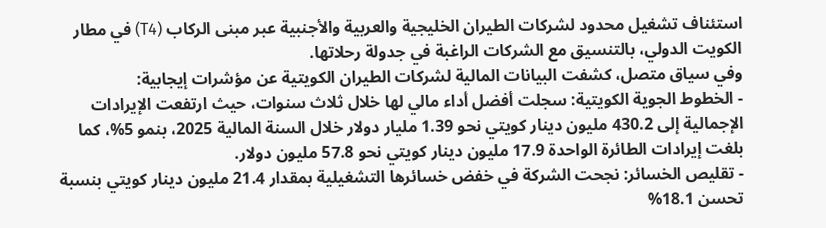استئناف تشغيل محدود لشركات الطيران الخليجية والعربية والأجنبية عبر مبنى الركاب (T4) في مطار الكويت الدولي، بالتنسيق مع الشركات الراغبة في جدولة رحلاتها.
وفي سياق متصل، كشفت البيانات المالية لشركات الطيران الكويتية عن مؤشرات إيجابية:
- الخطوط الجوية الكويتية: سجلت أفضل أداء مالي لها خلال ثلاث سنوات، حيث ارتفعت الإيرادات الإجمالية إلى 430.2 مليون دينار كويتي نحو 1.39 مليار دولار خلال السنة المالية 2025، بنمو 5%، كما بلغت إيرادات الطائرة الواحدة 17.9 مليون دينار كويتي نحو 57.8 مليون دولار.
- تقليص الخسائر: نجحت الشركة في خفض خسائرها التشغيلية بمقدار 21.4 مليون دينار كويتي بنسبة تحسن 18.1%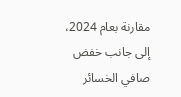مقارنة بعام 2024، إلى جانب خفض صافي الخسائر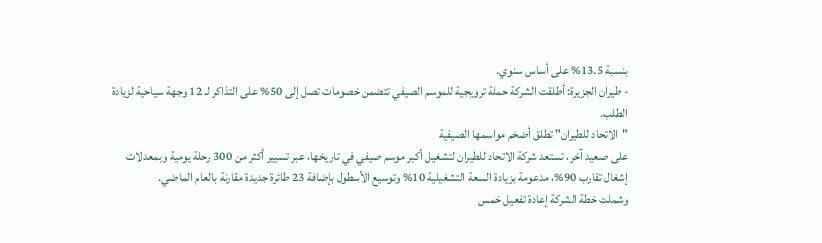بنسبة 13.5% على أساس سنوي.
- طيران الجزيرة: أطلقت الشركة حملة ترويجية للموسم الصيفي تتضمن خصومات تصل إلى 50% على التذاكر لـ 12 وجهة سياحية لزيادة الطلب.
"الاتحاد للطيران" تطلق أضخم مواسمها الصيفية
على صعيد آخر، تستعد شركة الاتحاد للطيران لتشغيل أكبر موسم صيفي في تاريخها، عبر تسيير أكثر من 300 رحلة يومية وبمعدلات إشغال تقارب 90%، مدعومة بزيادة السعة التشغيلية 10% وتوسيع الأسطول بإضافة 23 طائرة جديدة مقارنة بالعام الماضي.
وشملت خطة الشركة إعادة تفعيل خمس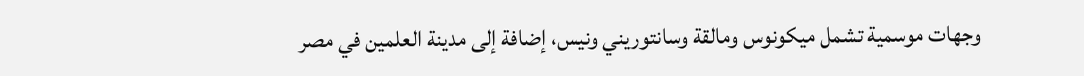وجهات موسمية تشمل ميكونوس ومالقة وسانتوريني ونيس، إضافة إلى مدينة العلمين في مصر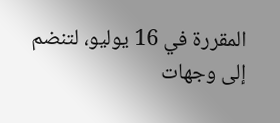المقررة في 16 يوليو، لتنضم إلى وجهات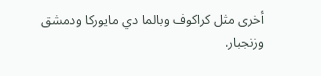أخرى مثل كراكوف وبالما دي مايوركا ودمشق وزنجبار.